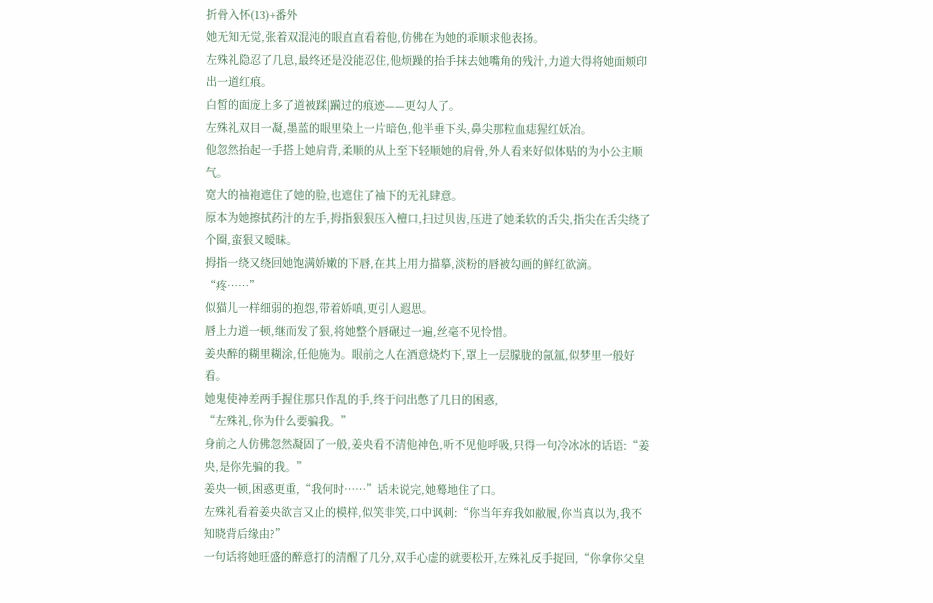折骨入怀(13)+番外
她无知无觉,张着双混沌的眼直直看着他,仿佛在为她的乖顺求他表扬。
左殊礼隐忍了几息,最终还是没能忍住,他烦躁的抬手抹去她嘴角的残汁,力道大得将她面颊印出一道红痕。
白皙的面庞上多了道被蹂|躏过的痕迹——更勾人了。
左殊礼双目一凝,墨蓝的眼里染上一片暗色,他半垂下头,鼻尖那粒血痣猩红妖冶。
他忽然抬起一手搭上她肩背,柔顺的从上至下轻顺她的肩骨,外人看来好似体贴的为小公主顺气。
宽大的袖袍遮住了她的脸,也遮住了袖下的无礼肆意。
原本为她擦拭药汁的左手,拇指狠狠压入檀口,扫过贝齿,压进了她柔软的舌尖,指尖在舌尖绕了个圈,蛮狠又暧昧。
拇指一绕又绕回她饱满娇嫩的下唇,在其上用力描摹,淡粉的唇被勾画的鲜红欲滴。
“疼……”
似猫儿一样细弱的抱怨,带着娇嗔,更引人遐思。
唇上力道一顿,继而发了狠,将她整个唇碾过一遍,丝毫不见怜惜。
姜央醉的糊里糊涂,任他施为。眼前之人在酒意烧灼下,罩上一层朦胧的氤氲,似梦里一般好看。
她鬼使神差两手握住那只作乱的手,终于问出憋了几日的困惑,
“左殊礼,你为什么要骗我。”
身前之人仿佛忽然凝固了一般,姜央看不清他神色,听不见他呼吸,只得一句冷冰冰的话语:“姜央,是你先骗的我。”
姜央一顿,困惑更重,“我何时……”话未说完,她蓦地住了口。
左殊礼看着姜央欲言又止的模样,似笑非笑,口中讽刺:“你当年弃我如敝履,你当真以为,我不知晓背后缘由?”
一句话将她旺盛的醉意打的清醒了几分,双手心虚的就要松开,左殊礼反手捉回,“你拿你父皇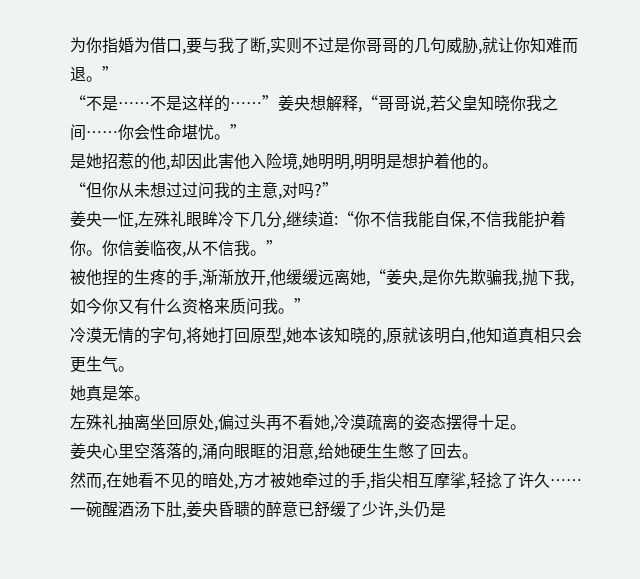为你指婚为借口,要与我了断,实则不过是你哥哥的几句威胁,就让你知难而退。”
“不是……不是这样的……”姜央想解释,“哥哥说,若父皇知晓你我之间……你会性命堪忧。”
是她招惹的他,却因此害他入险境,她明明,明明是想护着他的。
“但你从未想过过问我的主意,对吗?”
姜央一怔,左殊礼眼眸冷下几分,继续道:“你不信我能自保,不信我能护着你。你信姜临夜,从不信我。”
被他捏的生疼的手,渐渐放开,他缓缓远离她,“姜央,是你先欺骗我,抛下我,如今你又有什么资格来质问我。”
冷漠无情的字句,将她打回原型,她本该知晓的,原就该明白,他知道真相只会更生气。
她真是笨。
左殊礼抽离坐回原处,偏过头再不看她,冷漠疏离的姿态摆得十足。
姜央心里空落落的,涌向眼眶的泪意,给她硬生生憋了回去。
然而,在她看不见的暗处,方才被她牵过的手,指尖相互摩挲,轻捻了许久……
一碗醒酒汤下肚,姜央昏聩的醉意已舒缓了少许,头仍是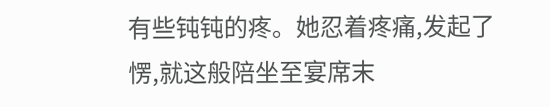有些钝钝的疼。她忍着疼痛,发起了愣,就这般陪坐至宴席末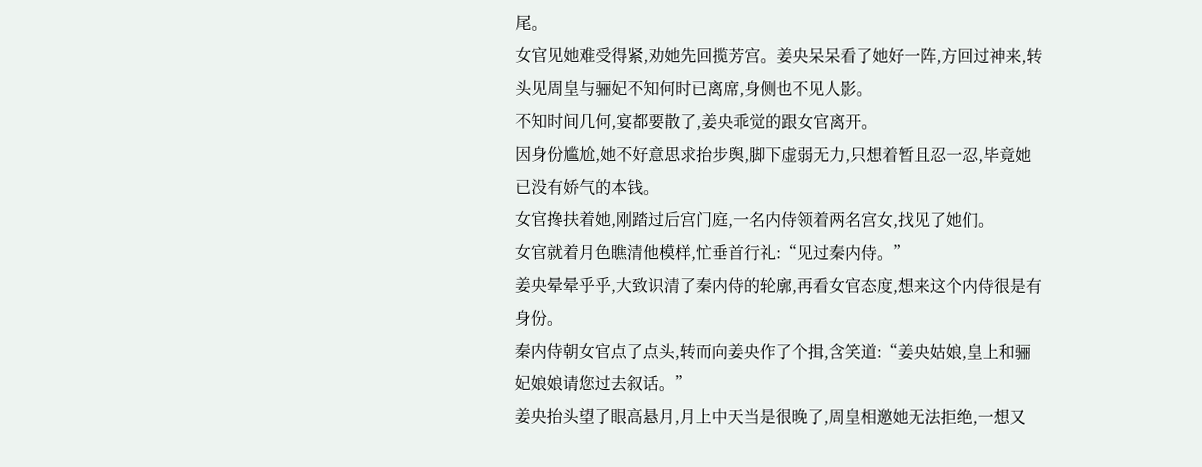尾。
女官见她难受得紧,劝她先回揽芳宫。姜央呆呆看了她好一阵,方回过神来,转头见周皇与骊妃不知何时已离席,身侧也不见人影。
不知时间几何,宴都要散了,姜央乖觉的跟女官离开。
因身份尴尬,她不好意思求抬步舆,脚下虚弱无力,只想着暂且忍一忍,毕竟她已没有娇气的本钱。
女官搀扶着她,刚踏过后宫门庭,一名内侍领着两名宫女,找见了她们。
女官就着月色瞧清他模样,忙垂首行礼:“见过秦内侍。”
姜央晕晕乎乎,大致识清了秦内侍的轮廓,再看女官态度,想来这个内侍很是有身份。
秦内侍朝女官点了点头,转而向姜央作了个揖,含笑道:“姜央姑娘,皇上和骊妃娘娘请您过去叙话。”
姜央抬头望了眼高悬月,月上中天当是很晚了,周皇相邀她无法拒绝,一想又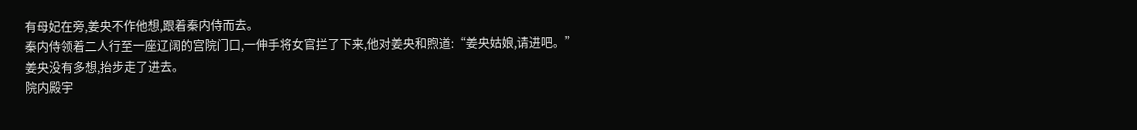有母妃在旁,姜央不作他想,跟着秦内侍而去。
秦内侍领着二人行至一座辽阔的宫院门口,一伸手将女官拦了下来,他对姜央和煦道:“姜央姑娘,请进吧。”
姜央没有多想,抬步走了进去。
院内殿宇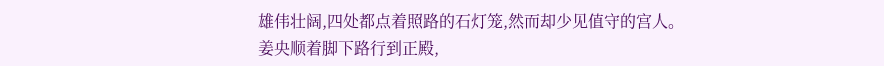雄伟壮阔,四处都点着照路的石灯笼,然而却少见值守的宫人。
姜央顺着脚下路行到正殿,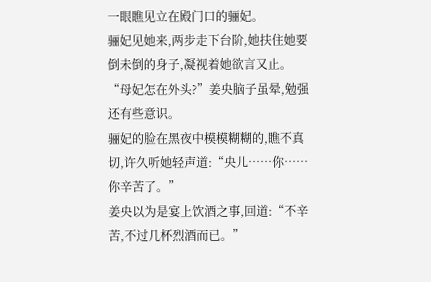一眼瞧见立在殿门口的骊妃。
骊妃见她来,两步走下台阶,她扶住她要倒未倒的身子,凝视着她欲言又止。
“母妃怎在外头?”姜央脑子虽晕,勉强还有些意识。
骊妃的脸在黑夜中模模糊糊的,瞧不真切,许久听她轻声道:“央儿……你……你辛苦了。”
姜央以为是宴上饮酒之事,回道:“不辛苦,不过几杯烈酒而已。”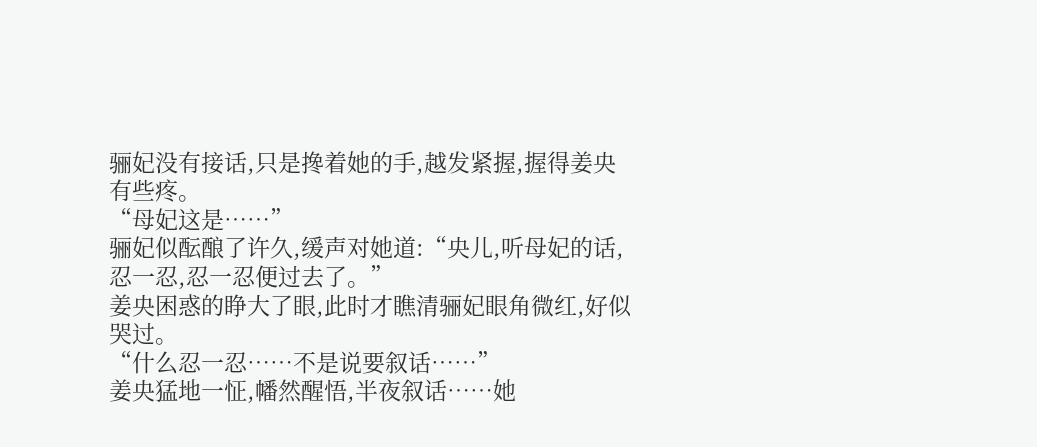骊妃没有接话,只是搀着她的手,越发紧握,握得姜央有些疼。
“母妃这是……”
骊妃似酝酿了许久,缓声对她道:“央儿,听母妃的话,忍一忍,忍一忍便过去了。”
姜央困惑的睁大了眼,此时才瞧清骊妃眼角微红,好似哭过。
“什么忍一忍……不是说要叙话……”
姜央猛地一怔,幡然醒悟,半夜叙话……她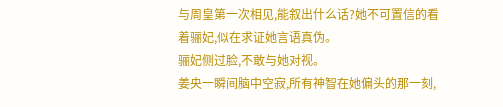与周皇第一次相见,能叙出什么话?她不可置信的看着骊妃,似在求证她言语真伪。
骊妃侧过脸,不敢与她对视。
姜央一瞬间脑中空寂,所有神智在她偏头的那一刻,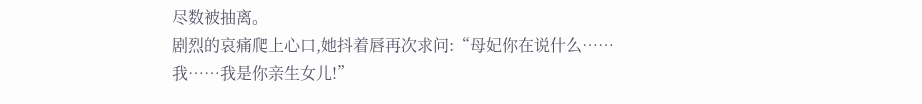尽数被抽离。
剧烈的哀痛爬上心口,她抖着唇再次求问:“母妃你在说什么……我……我是你亲生女儿!”